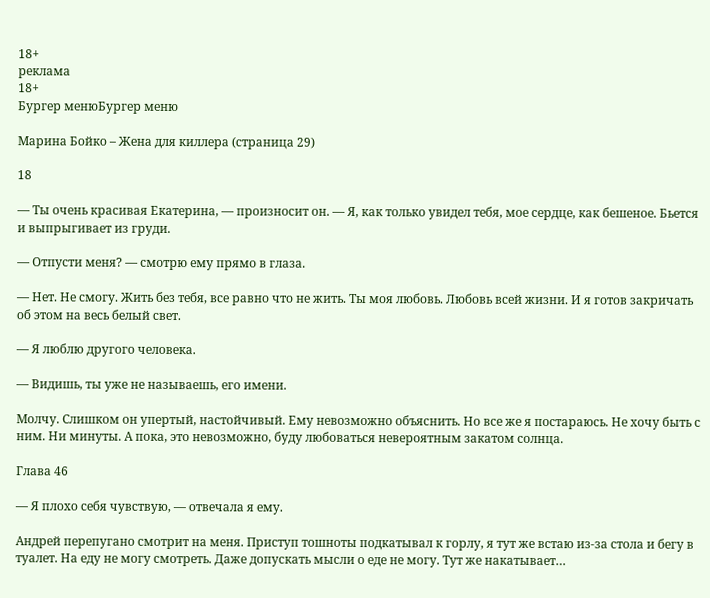18+
реклама
18+
Бургер менюБургер меню

Марина Бойко – Жена для киллера (страница 29)

18

— Ты очень красивая Екатерина, — произносит он. — Я, как только увидел тебя, мое сердце, как бешеное. Бьется и выпрыгивает из груди.

— Отпусти меня? — смотрю ему прямо в глаза.

— Нет. Не смогу. Жить без тебя, все равно что не жить. Ты моя любовь. Любовь всей жизни. И я готов закричать об этом на весь белый свет.

— Я люблю другого человека.

— Видишь, ты уже не называешь, его имени.

Молчу. Слишком он упертый, настойчивый. Ему невозможно объяснить. Но все же я постараюсь. Не хочу быть с ним. Ни минуты. А пока, это невозможно, буду любоваться невероятным закатом солнца.

Глава 46

— Я плохо себя чувствую, — отвечала я ему.

Андрей перепугано смотрит на меня. Приступ тошноты подкатывал к горлу, я тут же встаю из-за стола и бегу в туалет. На еду не могу смотреть. Даже допускать мысли о еде не могу. Тут же накатывает…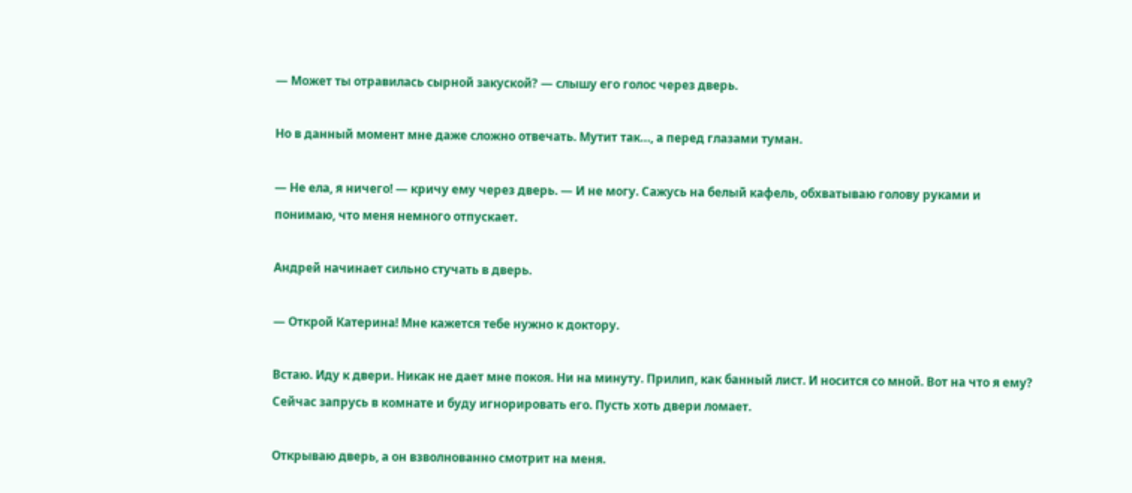— Может ты отравилась сырной закуской? — слышу его голос через дверь.

Но в данный момент мне даже сложно отвечать. Мутит так…, а перед глазами туман.

— Не ела, я ничего! — кричу ему через дверь. — И не могу. Сажусь на белый кафель, обхватываю голову руками и понимаю, что меня немного отпускает.

Андрей начинает сильно стучать в дверь.

— Открой Катерина! Мне кажется тебе нужно к доктору.

Встаю. Иду к двери. Никак не дает мне покоя. Ни на минуту. Прилип, как банный лист. И носится со мной. Вот на что я ему? Сейчас запрусь в комнате и буду игнорировать его. Пусть хоть двери ломает.

Открываю дверь, а он взволнованно смотрит на меня.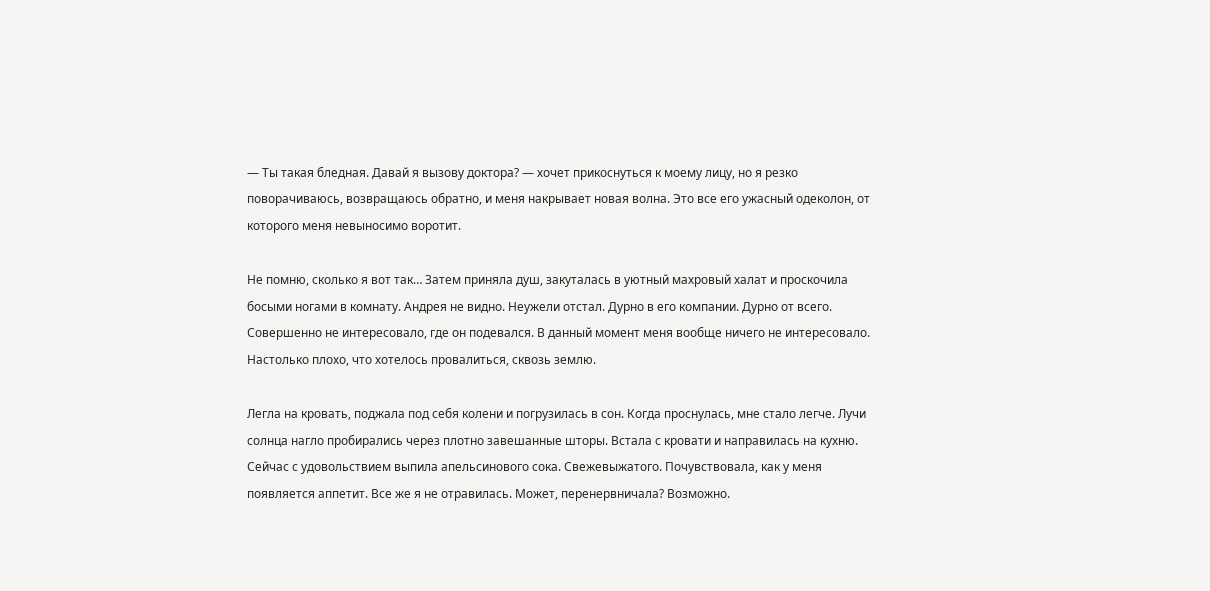— Ты такая бледная. Давай я вызову доктора? — хочет прикоснуться к моему лицу, но я резко поворачиваюсь, возвращаюсь обратно, и меня накрывает новая волна. Это все его ужасный одеколон, от которого меня невыносимо воротит.

Не помню, сколько я вот так… Затем приняла душ, закуталась в уютный махровый халат и проскочила босыми ногами в комнату. Андрея не видно. Неужели отстал. Дурно в его компании. Дурно от всего. Совершенно не интересовало, где он подевался. В данный момент меня вообще ничего не интересовало. Настолько плохо, что хотелось провалиться, сквозь землю.

Легла на кровать, поджала под себя колени и погрузилась в сон. Когда проснулась, мне стало легче. Лучи солнца нагло пробирались через плотно завешанные шторы. Встала с кровати и направилась на кухню. Сейчас с удовольствием выпила апельсинового сока. Свежевыжатого. Почувствовала, как у меня появляется аппетит. Все же я не отравилась. Может, перенервничала? Возможно.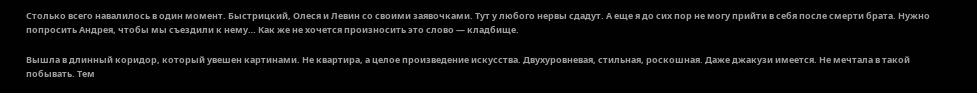Столько всего навалилось в один момент. Быстрицкий, Олеся и Левин со своими заявочками. Тут у любого нервы сдадут. А еще я до сих пор не могу прийти в себя после смерти брата. Нужно попросить Андрея, чтобы мы съездили к нему… Как же не хочется произносить это слово — кладбище.

Вышла в длинный коридор, который увешен картинами. Не квартира, а целое произведение искусства. Двухуровневая, стильная, роскошная. Даже джакузи имеется. Не мечтала в такой побывать. Тем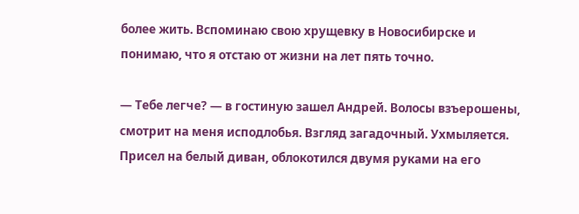более жить. Вспоминаю свою хрущевку в Новосибирске и понимаю, что я отстаю от жизни на лет пять точно.

— Тебе легче? — в гостиную зашел Андрей. Волосы взъерошены, смотрит на меня исподлобья. Взгляд загадочный. Ухмыляется. Присел на белый диван, облокотился двумя руками на его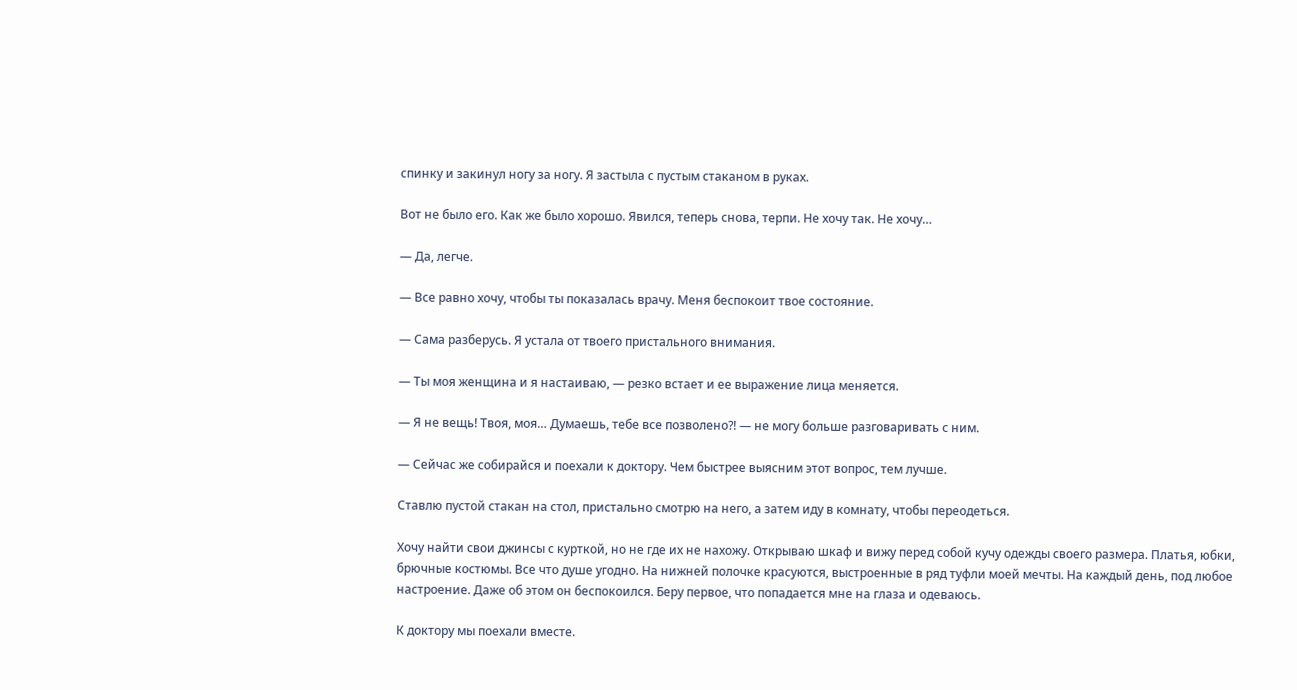спинку и закинул ногу за ногу. Я застыла с пустым стаканом в руках.

Вот не было его. Как же было хорошо. Явился, теперь снова, терпи. Не хочу так. Не хочу…

— Да, легче.

— Все равно хочу, чтобы ты показалась врачу. Меня беспокоит твое состояние.

— Сама разберусь. Я устала от твоего пристального внимания.

— Ты моя женщина и я настаиваю, — резко встает и ее выражение лица меняется.

— Я не вещь! Твоя, моя… Думаешь, тебе все позволено?! — не могу больше разговаривать с ним.

— Сейчас же собирайся и поехали к доктору. Чем быстрее выясним этот вопрос, тем лучше.

Ставлю пустой стакан на стол, пристально смотрю на него, а затем иду в комнату, чтобы переодеться.

Хочу найти свои джинсы с курткой, но не где их не нахожу. Открываю шкаф и вижу перед собой кучу одежды своего размера. Платья, юбки, брючные костюмы. Все что душе угодно. На нижней полочке красуются, выстроенные в ряд туфли моей мечты. На каждый день, под любое настроение. Даже об этом он беспокоился. Беру первое, что попадается мне на глаза и одеваюсь.

К доктору мы поехали вместе.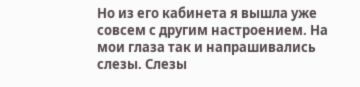Но из его кабинета я вышла уже совсем с другим настроением. На мои глаза так и напрашивались слезы. Слезы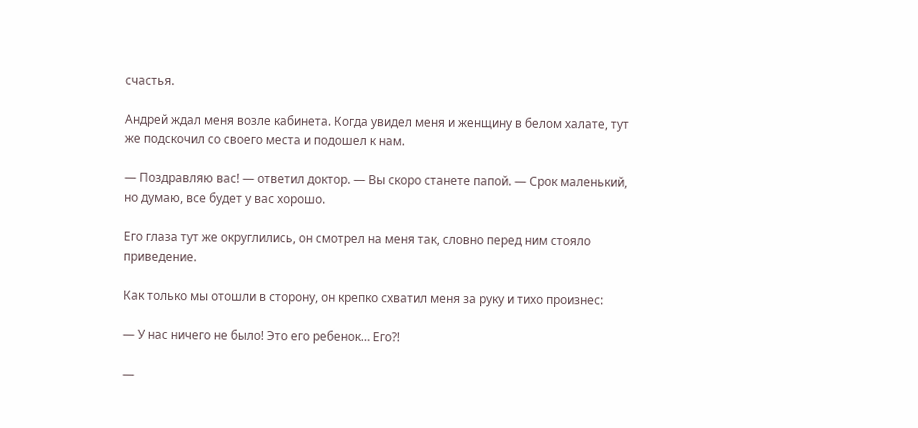счастья.

Андрей ждал меня возле кабинета. Когда увидел меня и женщину в белом халате, тут же подскочил со своего места и подошел к нам.

— Поздравляю вас! — ответил доктор. — Вы скоро станете папой. — Срок маленький, но думаю, все будет у вас хорошо.

Его глаза тут же округлились, он смотрел на меня так, словно перед ним стояло приведение.

Как только мы отошли в сторону, он крепко схватил меня за руку и тихо произнес:

— У нас ничего не было! Это его ребенок… Его?!

—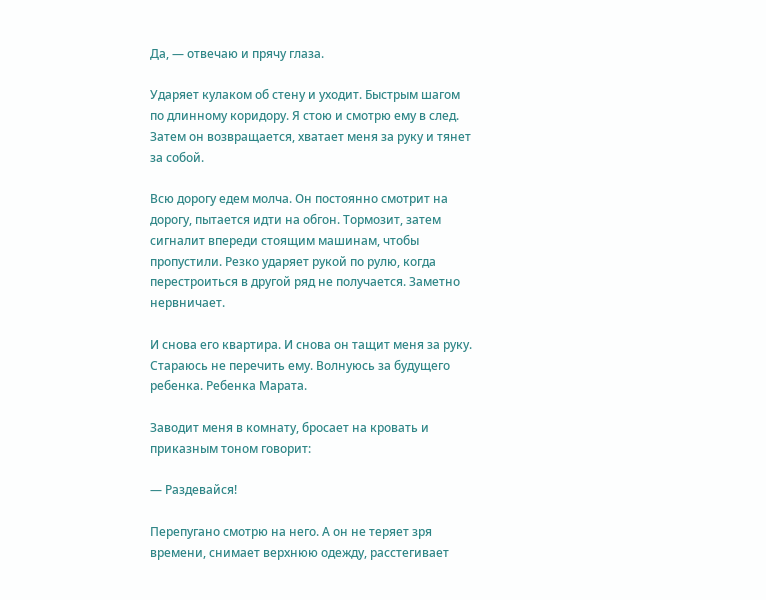Да, — отвечаю и прячу глаза.

Ударяет кулаком об стену и уходит. Быстрым шагом по длинному коридору. Я стою и смотрю ему в след. Затем он возвращается, хватает меня за руку и тянет за собой.

Всю дорогу едем молча. Он постоянно смотрит на дорогу, пытается идти на обгон. Тормозит, затем сигналит впереди стоящим машинам, чтобы пропустили. Резко ударяет рукой по рулю, когда перестроиться в другой ряд не получается. Заметно нервничает.

И снова его квартира. И снова он тащит меня за руку. Стараюсь не перечить ему. Волнуюсь за будущего ребенка. Ребенка Марата.

Заводит меня в комнату, бросает на кровать и приказным тоном говорит:

— Раздевайся!

Перепугано смотрю на него. А он не теряет зря времени, снимает верхнюю одежду, расстегивает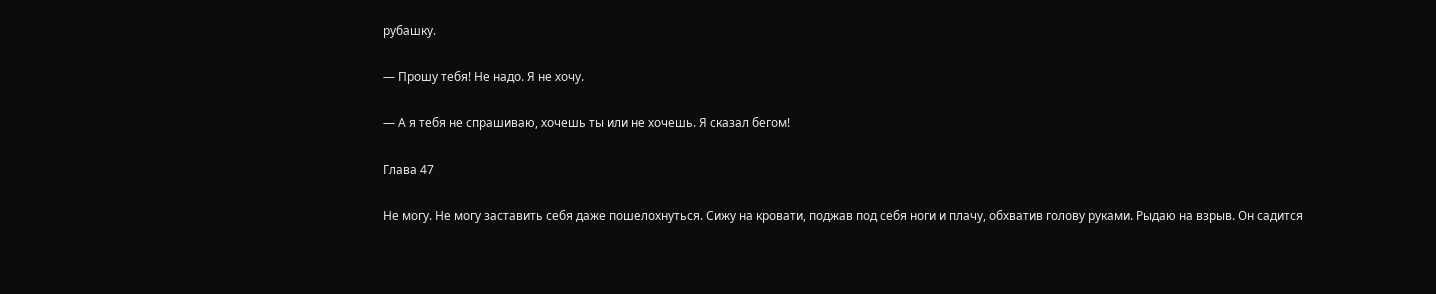рубашку.

— Прошу тебя! Не надо. Я не хочу.

— А я тебя не спрашиваю, хочешь ты или не хочешь. Я сказал бегом!

Глава 47

Не могу. Не могу заставить себя даже пошелохнуться. Сижу на кровати, поджав под себя ноги и плачу, обхватив голову руками. Рыдаю на взрыв. Он садится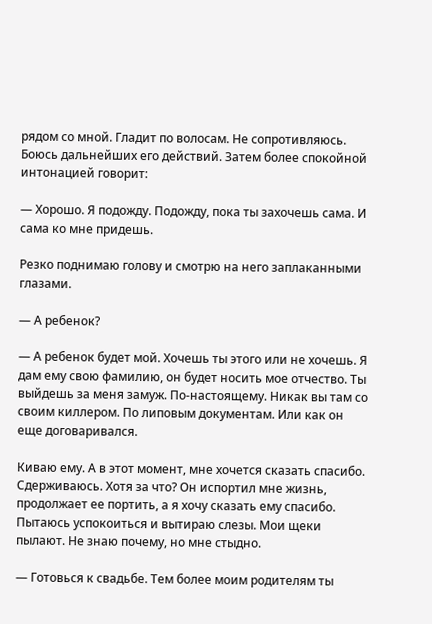рядом со мной. Гладит по волосам. Не сопротивляюсь. Боюсь дальнейших его действий. Затем более спокойной интонацией говорит:

— Хорошо. Я подожду. Подожду, пока ты захочешь сама. И сама ко мне придешь.

Резко поднимаю голову и смотрю на него заплаканными глазами.

— А ребенок?

— А ребенок будет мой. Хочешь ты этого или не хочешь. Я дам ему свою фамилию, он будет носить мое отчество. Ты выйдешь за меня замуж. По-настоящему. Никак вы там со своим киллером. По липовым документам. Или как он еще договаривался.

Киваю ему. А в этот момент, мне хочется сказать спасибо. Сдерживаюсь. Хотя за что? Он испортил мне жизнь, продолжает ее портить, а я хочу сказать ему спасибо. Пытаюсь успокоиться и вытираю слезы. Мои щеки пылают. Не знаю почему, но мне стыдно.

— Готовься к свадьбе. Тем более моим родителям ты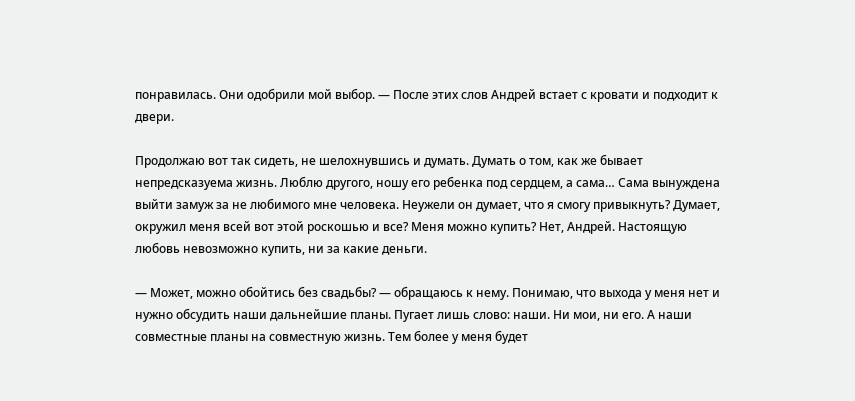понравилась. Они одобрили мой выбор. — После этих слов Андрей встает с кровати и подходит к двери.

Продолжаю вот так сидеть, не шелохнувшись и думать. Думать о том, как же бывает непредсказуема жизнь. Люблю другого, ношу его ребенка под сердцем, а сама… Сама вынуждена выйти замуж за не любимого мне человека. Неужели он думает, что я смогу привыкнуть? Думает, окружил меня всей вот этой роскошью и все? Меня можно купить? Нет, Андрей. Настоящую любовь невозможно купить, ни за какие деньги.

— Может, можно обойтись без свадьбы? — обращаюсь к нему. Понимаю, что выхода у меня нет и нужно обсудить наши дальнейшие планы. Пугает лишь слово: наши. Ни мои, ни его. А наши совместные планы на совместную жизнь. Тем более у меня будет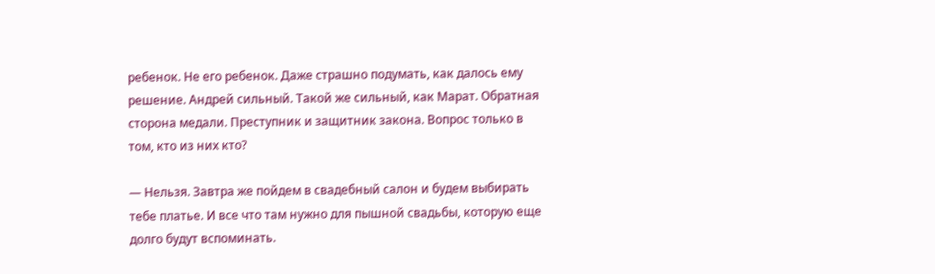ребенок. Не его ребенок. Даже страшно подумать, как далось ему решение. Андрей сильный. Такой же сильный, как Марат. Обратная сторона медали. Преступник и защитник закона. Вопрос только в том, кто из них кто?

— Нельзя. Завтра же пойдем в свадебный салон и будем выбирать тебе платье. И все что там нужно для пышной свадьбы, которую еще долго будут вспоминать.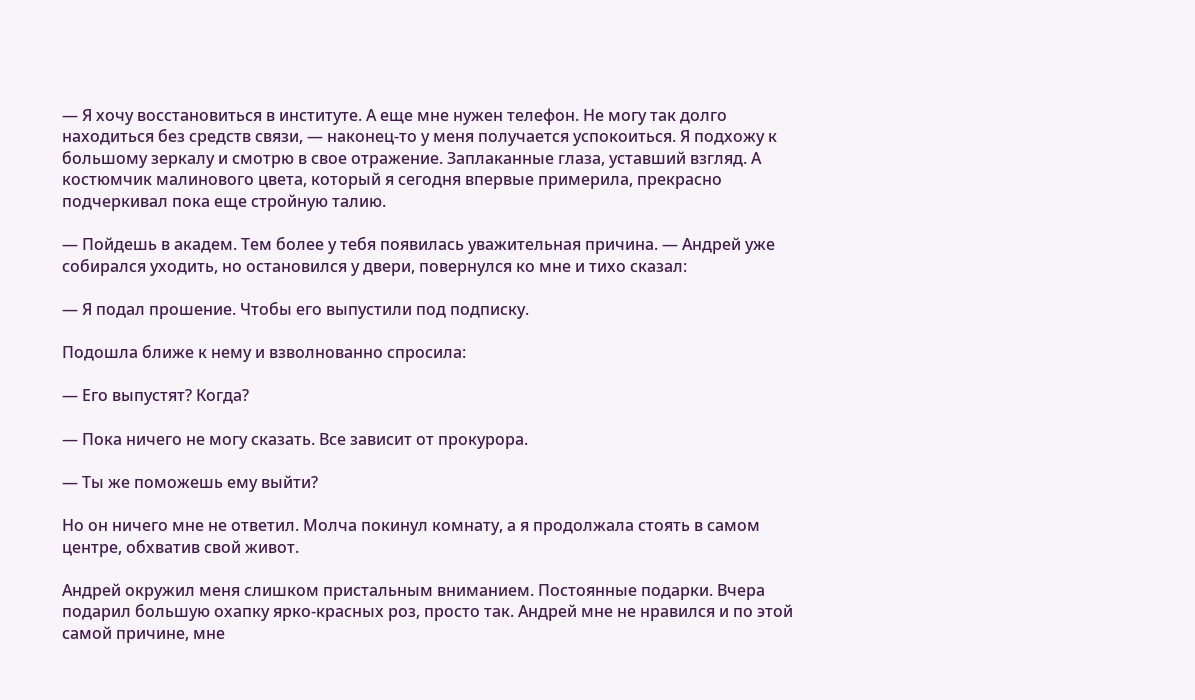— Я хочу восстановиться в институте. А еще мне нужен телефон. Не могу так долго находиться без средств связи, — наконец-то у меня получается успокоиться. Я подхожу к большому зеркалу и смотрю в свое отражение. Заплаканные глаза, уставший взгляд. А костюмчик малинового цвета, который я сегодня впервые примерила, прекрасно подчеркивал пока еще стройную талию.

— Пойдешь в академ. Тем более у тебя появилась уважительная причина. — Андрей уже собирался уходить, но остановился у двери, повернулся ко мне и тихо сказал:

— Я подал прошение. Чтобы его выпустили под подписку.

Подошла ближе к нему и взволнованно спросила:

— Его выпустят? Когда?

— Пока ничего не могу сказать. Все зависит от прокурора.

— Ты же поможешь ему выйти?

Но он ничего мне не ответил. Молча покинул комнату, а я продолжала стоять в самом центре, обхватив свой живот.

Андрей окружил меня слишком пристальным вниманием. Постоянные подарки. Вчера подарил большую охапку ярко-красных роз, просто так. Андрей мне не нравился и по этой самой причине, мне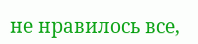не нравилось все,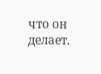что он делает.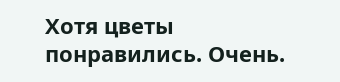Хотя цветы понравились. Очень.